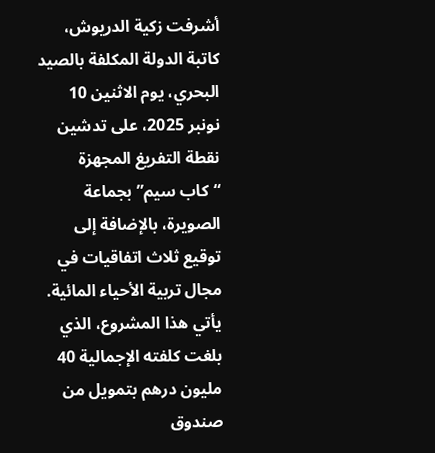أشرفت زكية الدريوش، كاتبة الدولة المكلفة بالصيد البحري، يوم الاثنين 10 نونبر 2025، على تدشين نقطة التفريغ المجهزة “كاب سيم” بجماعة الصويرة، بالإضافة إلى توقيع ثلاث اتفاقيات في مجال تربية الأحياء المائية. يأتي هذا المشروع، الذي بلغت كلفته الإجمالية 40 مليون درهم بتمويل من صندوق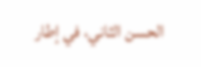الحسن الثاني، في إطار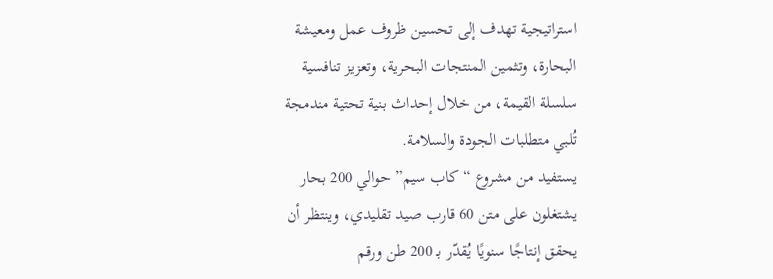استراتيجية تهدف إلى تحسين ظروف عمل ومعيشة البحارة، وتثمين المنتجات البحرية، وتعزيز تنافسية سلسلة القيمة، من خلال إحداث بنية تحتية مندمجة تُلبي متطلبات الجودة والسلامة.
يستفيد من مشروع “كاب سيم” حوالي 200 بحار يشتغلون على متن 60 قارب صيد تقليدي، وينتظر أن يحقق إنتاجًا سنويًا يُقدّر بـ 200 طن ورقم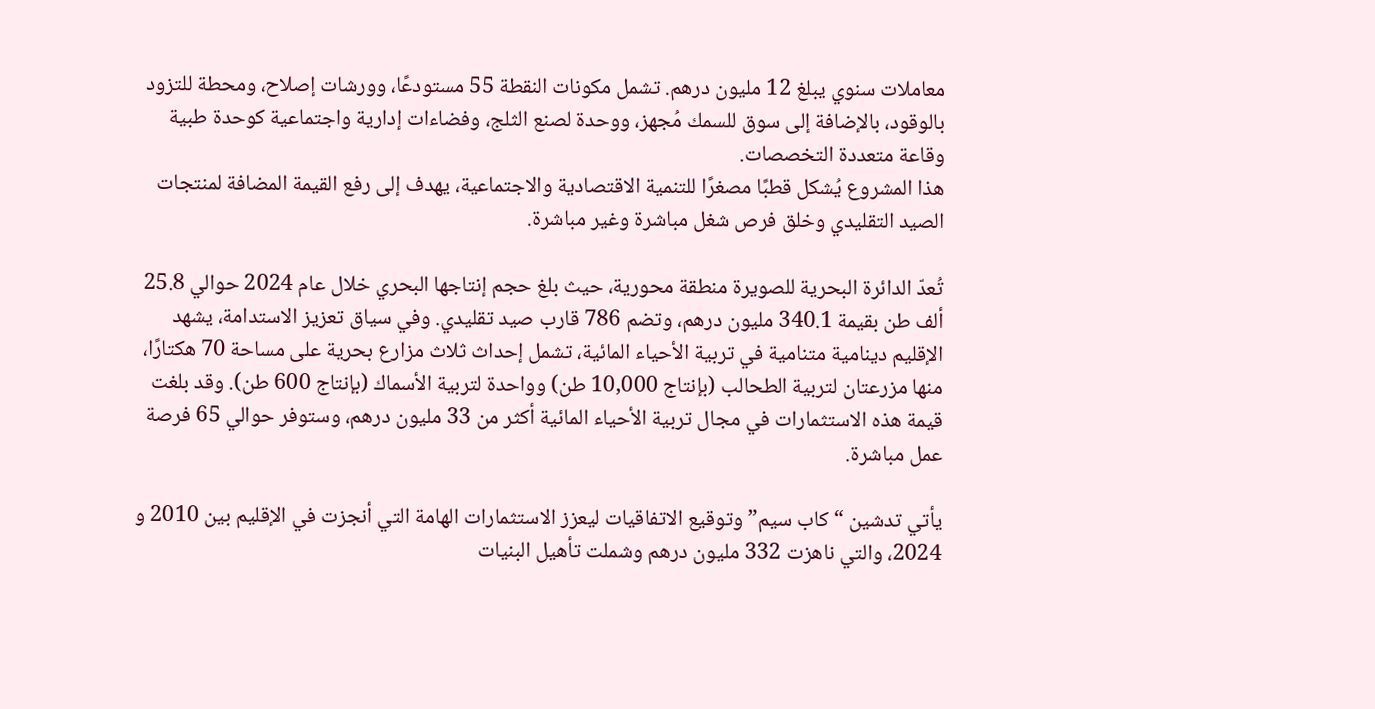معاملات سنوي يبلغ 12 مليون درهم. تشمل مكونات النقطة 55 مستودعًا، وورشات إصلاح، ومحطة للتزود بالوقود، بالإضافة إلى سوق للسمك مُجهز، ووحدة لصنع الثلج، وفضاءات إدارية واجتماعية كوحدة طبية وقاعة متعددة التخصصات.
هذا المشروع يُشكل قطبًا مصغرًا للتنمية الاقتصادية والاجتماعية، يهدف إلى رفع القيمة المضافة لمنتجات الصيد التقليدي وخلق فرص شغل مباشرة وغير مباشرة.

تُعدّ الدائرة البحرية للصويرة منطقة محورية، حيث بلغ حجم إنتاجها البحري خلال عام 2024 حوالي 25.8 ألف طن بقيمة 340.1 مليون درهم، وتضم 786 قارب صيد تقليدي. وفي سياق تعزيز الاستدامة، يشهد الإقليم دينامية متنامية في تربية الأحياء المائية، تشمل إحداث ثلاث مزارع بحرية على مساحة 70 هكتارًا، منها مزرعتان لتربية الطحالب (بإنتاج 10,000 طن) وواحدة لتربية الأسماك (بإنتاج 600 طن). وقد بلغت قيمة هذه الاستثمارات في مجال تربية الأحياء المائية أكثر من 33 مليون درهم، وستوفر حوالي 65 فرصة عمل مباشرة.

يأتي تدشين “كاب سيم” وتوقيع الاتفاقيات ليعزز الاستثمارات الهامة التي أنجزت في الإقليم بين 2010 و 2024، والتي ناهزت 332 مليون درهم وشملت تأهيل البنيات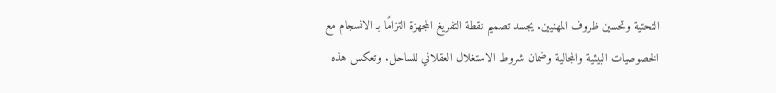التحتية وتحسين ظروف المهنيين. يجسد تصميم نقطة التفريغ المجهزة التزامًا بـ الانسجام مع الخصوصيات البيئية والمجالية وضمان شروط الاستغلال العقلاني للساحل. وتعكس هذه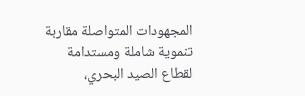المجهودات المتواصلة مقاربة تنموية شاملة ومستدامة لقطاع الصيد البحري،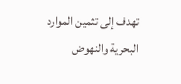تهدف إلى تثمين الموارد البحرية والنهوض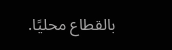بالقطاع محليًا.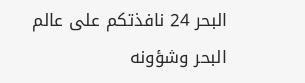البحر 24 نافذتكم على عالم البحر وشؤونه